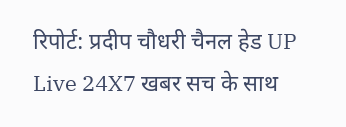रिपोर्ट: प्रदीप चौधरी चैनल हेड UP Live 24X7 खबर सच के साथ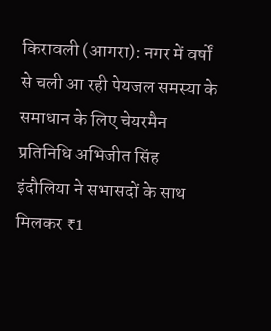किरावली (आगरा): नगर में वर्षों से चली आ रही पेयजल समस्या के समाधान के लिए चेयरमैन प्रतिनिधि अभिजीत सिंह इंदौलिया ने सभासदों के साथ मिलकर ₹1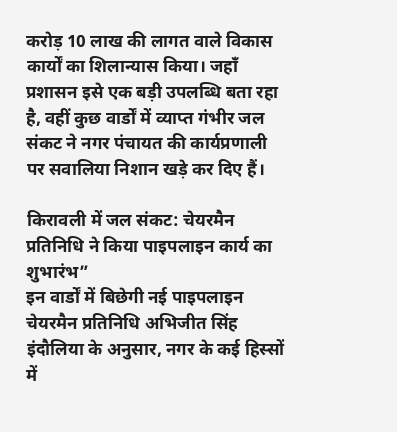करोड़ 10 लाख की लागत वाले विकास कार्यों का शिलान्यास किया। जहाँ प्रशासन इसे एक बड़ी उपलब्धि बता रहा है, वहीं कुछ वार्डों में व्याप्त गंभीर जल संकट ने नगर पंचायत की कार्यप्रणाली पर सवालिया निशान खड़े कर दिए हैं।

किरावली में जल संकट: चेयरमैन प्रतिनिधि ने किया पाइपलाइन कार्य का शुभारंभ”
इन वार्डों में बिछेगी नई पाइपलाइन
चेयरमैन प्रतिनिधि अभिजीत सिंह इंदौलिया के अनुसार, नगर के कई हिस्सों में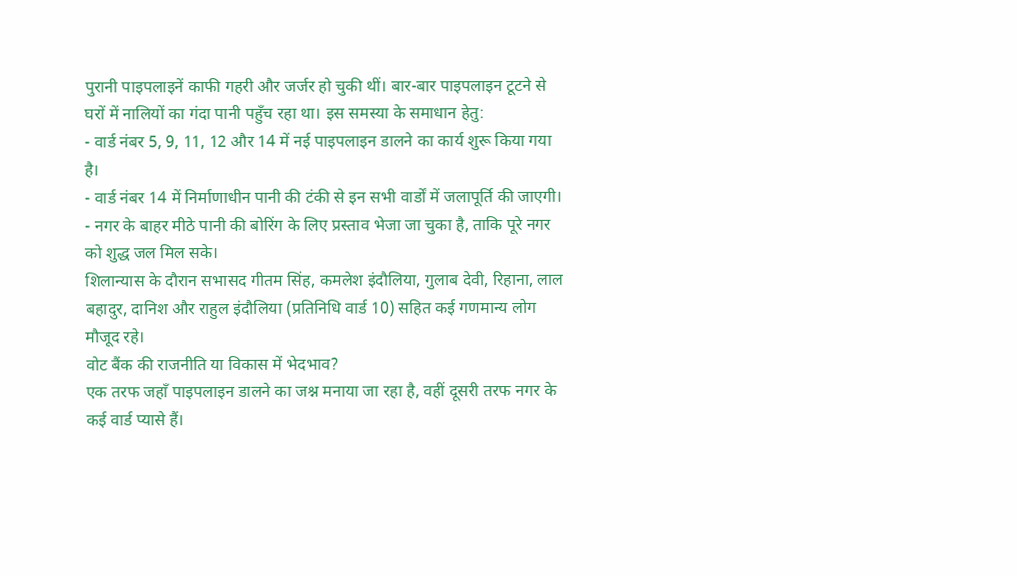पुरानी पाइपलाइनें काफी गहरी और जर्जर हो चुकी थीं। बार-बार पाइपलाइन टूटने से घरों में नालियों का गंदा पानी पहुँच रहा था। इस समस्या के समाधान हेतु:
- वार्ड नंबर 5, 9, 11, 12 और 14 में नई पाइपलाइन डालने का कार्य शुरू किया गया है।
- वार्ड नंबर 14 में निर्माणाधीन पानी की टंकी से इन सभी वार्डों में जलापूर्ति की जाएगी।
- नगर के बाहर मीठे पानी की बोरिंग के लिए प्रस्ताव भेजा जा चुका है, ताकि पूरे नगर को शुद्ध जल मिल सके।
शिलान्यास के दौरान सभासद गीतम सिंह, कमलेश इंदौलिया, गुलाब देवी, रिहाना, लाल बहादुर, दानिश और राहुल इंदौलिया (प्रतिनिधि वार्ड 10) सहित कई गणमान्य लोग मौजूद रहे।
वोट बैंक की राजनीति या विकास में भेदभाव?
एक तरफ जहाँ पाइपलाइन डालने का जश्न मनाया जा रहा है, वहीं दूसरी तरफ नगर के कई वार्ड प्यासे हैं।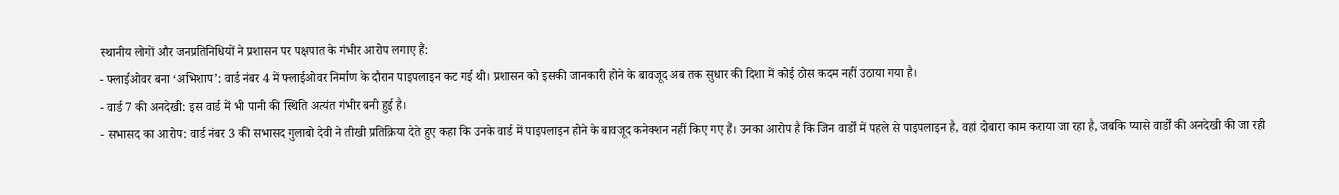स्थानीय लोगों और जनप्रतिनिधियों ने प्रशासन पर पक्षपात के गंभीर आरोप लगाए हैं:
- फ्लाईओवर बना ‘अभिशाप’: वार्ड नंबर 4 में फ्लाईओवर निर्माण के दौरान पाइपलाइन कट गई थी। प्रशासन को इसकी जानकारी होने के बावजूद अब तक सुधार की दिशा में कोई ठोस कदम नहीं उठाया गया है।
- वार्ड 7 की अनदेखी: इस वार्ड में भी पानी की स्थिति अत्यंत गंभीर बनी हुई है।
- सभासद का आरोप: वार्ड नंबर 3 की सभासद गुलाबो देवी ने तीखी प्रतिक्रिया देते हुए कहा कि उनके वार्ड में पाइपलाइन होने के बावजूद कनेक्शन नहीं किए गए हैं। उनका आरोप है कि जिन वार्डों में पहले से पाइपलाइन है, वहां दोबारा काम कराया जा रहा है, जबकि प्यासे वार्डों की अनदेखी की जा रही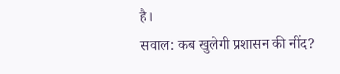है।
सवाल: कब खुलेगी प्रशासन की नींद?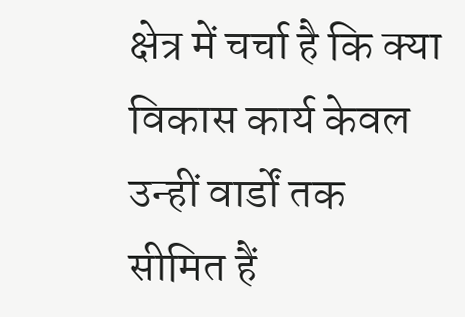क्षेत्र में चर्चा है कि क्या विकास कार्य केवल उन्हीं वार्डों तक सीमित हैं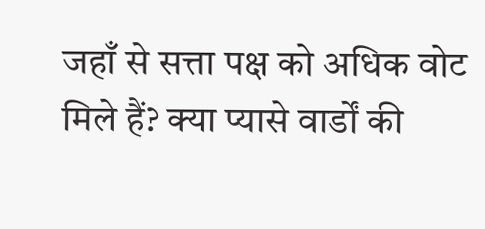जहाँ से सत्ता पक्ष को अधिक वोट मिले हैं? क्या प्यासे वार्डों की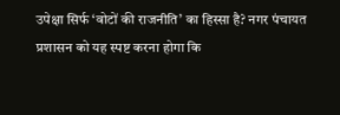उपेक्षा सिर्फ ‘वोटों की राजनीति’ का हिस्सा है? नगर पंचायत प्रशासन को यह स्पष्ट करना होगा कि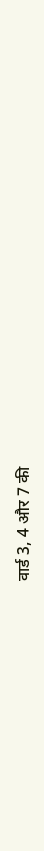वार्ड 3, 4 और 7 की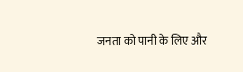जनता को पानी के लिए और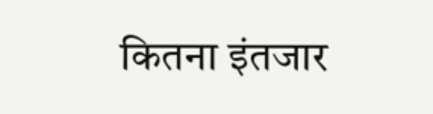कितना इंतजार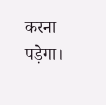करना पड़ेगा।